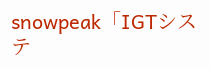snowpeak「IGTシステ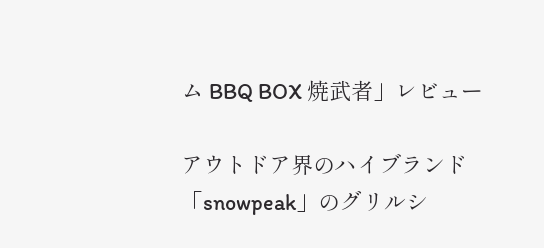ム BBQ BOX 焼武者」レビュー

アウトドア界のハイブランド「snowpeak」のグリルシ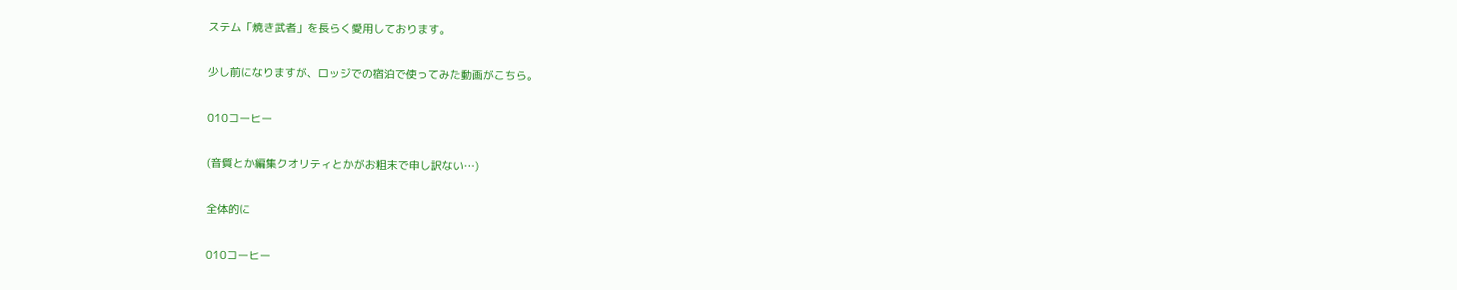ステム「焼き武者」を長らく愛用しております。

少し前になりますが、ロッジでの宿泊で使ってみた動画がこちら。

010コーヒー

(音質とか編集クオリティとかがお粗末で申し訳ない…)

全体的に

010コーヒー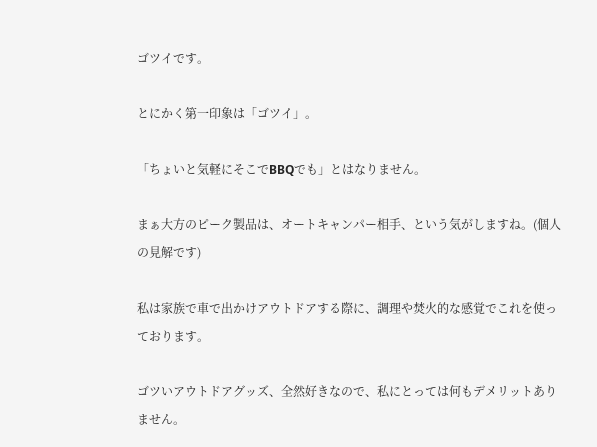ゴツイです。

とにかく第一印象は「ゴツイ」。

「ちょいと気軽にそこでBBQでも」とはなりません。

まぁ大方のピーク製品は、オートキャンパー相手、という気がしますね。(個人の見解です)

私は家族で車で出かけアウトドアする際に、調理や焚火的な感覚でこれを使っております。

ゴツいアウトドアグッズ、全然好きなので、私にとっては何もデメリットありません。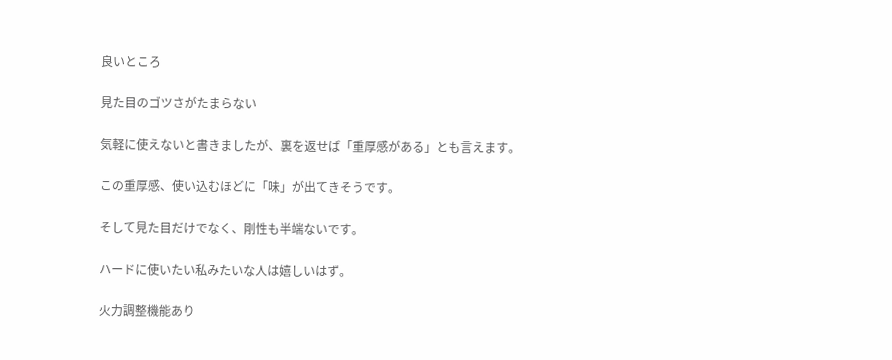良いところ

見た目のゴツさがたまらない

気軽に使えないと書きましたが、裏を返せば「重厚感がある」とも言えます。

この重厚感、使い込むほどに「味」が出てきそうです。

そして見た目だけでなく、剛性も半端ないです。

ハードに使いたい私みたいな人は嬉しいはず。

火力調整機能あり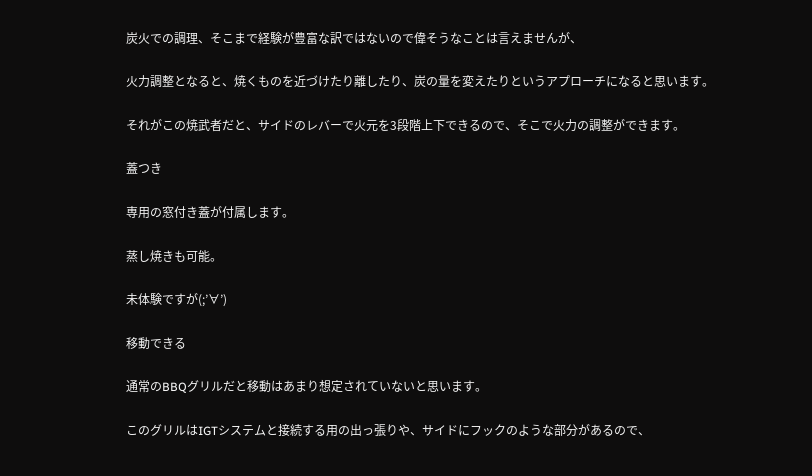炭火での調理、そこまで経験が豊富な訳ではないので偉そうなことは言えませんが、

火力調整となると、焼くものを近づけたり離したり、炭の量を変えたりというアプローチになると思います。

それがこの焼武者だと、サイドのレバーで火元を3段階上下できるので、そこで火力の調整ができます。

蓋つき

専用の窓付き蓋が付属します。

蒸し焼きも可能。

未体験ですが(;’∀’)

移動できる

通常のBBQグリルだと移動はあまり想定されていないと思います。

このグリルはIGTシステムと接続する用の出っ張りや、サイドにフックのような部分があるので、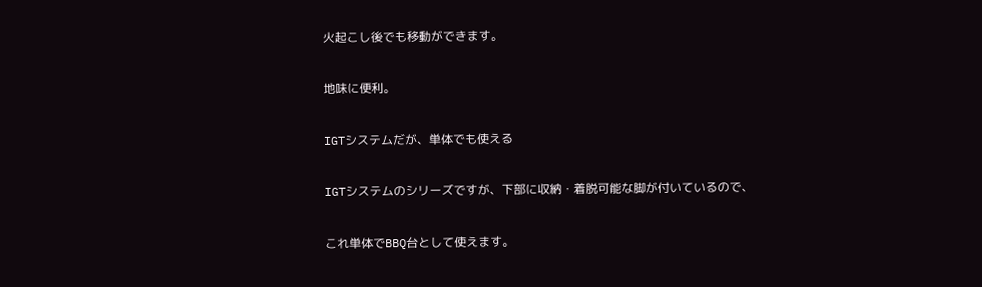火起こし後でも移動ができます。

地味に便利。

IGTシステムだが、単体でも使える

IGTシステムのシリーズですが、下部に収納・着脱可能な脚が付いているので、

これ単体でBBQ台として使えます。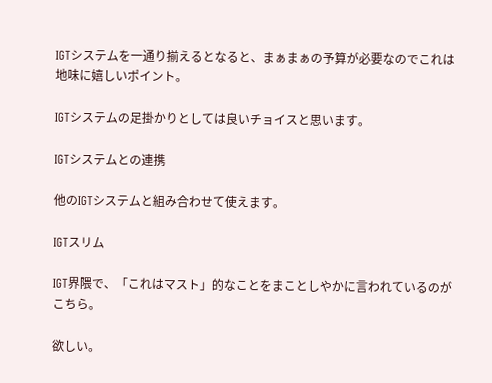IGTシステムを一通り揃えるとなると、まぁまぁの予算が必要なのでこれは地味に嬉しいポイント。

IGTシステムの足掛かりとしては良いチョイスと思います。

IGTシステムとの連携

他のIGTシステムと組み合わせて使えます。

IGTスリム

IGT界隈で、「これはマスト」的なことをまことしやかに言われているのがこちら。

欲しい。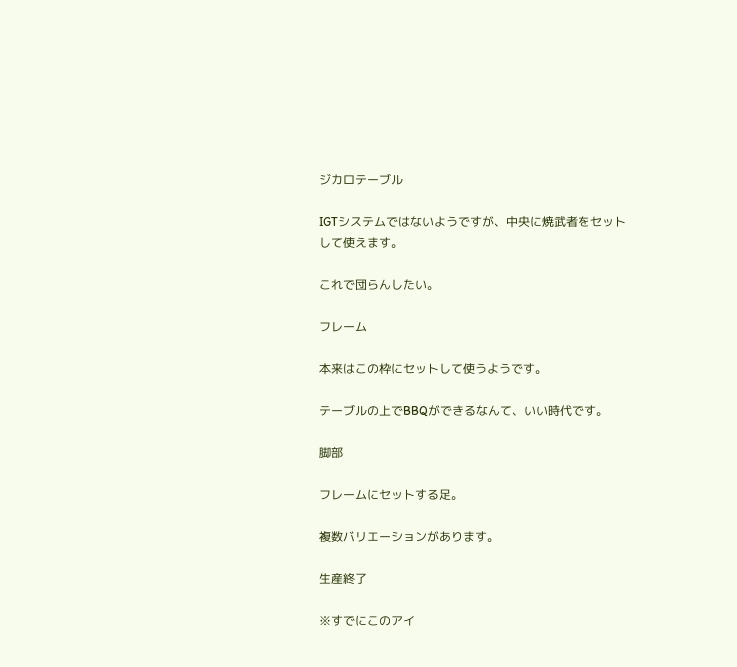ジカロテーブル

IGTシステムではないようですが、中央に焼武者をセットして使えます。

これで団らんしたい。

フレーム

本来はこの枠にセットして使うようです。

テーブルの上でBBQができるなんて、いい時代です。

脚部

フレームにセットする足。

複数バリエーションがあります。

生産終了

※すでにこのアイ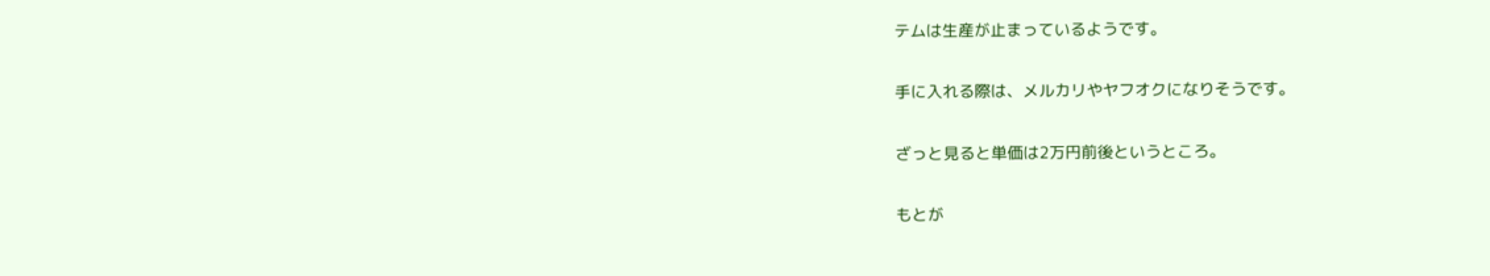テムは生産が止まっているようです。

手に入れる際は、メルカリやヤフオクになりそうです。

ざっと見ると単価は2万円前後というところ。

もとが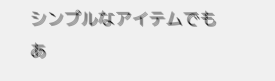シンプルなアイテムでもあ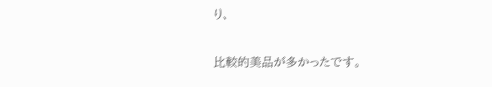り、

比較的美品が多かったです。